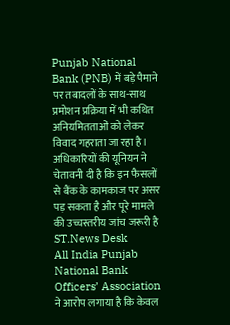Punjab National Bank (PNB) में बड़े पैमाने पर तबादलों के साथ-साथ प्रमोशन प्रक्रिया में भी कथित अनियमितताओं को लेकर विवाद गहराता जा रहा है। अधिकारियों की यूनियन ने चेतावनी दी है कि इन फैसलों से बैंक के कामकाज पर असर पड़ सकता है और पूरे मामले की उच्चस्तरीय जांच जरूरी है
ST.News Desk
All India Punjab National Bank Officers’ Association ने आरोप लगाया है कि केवल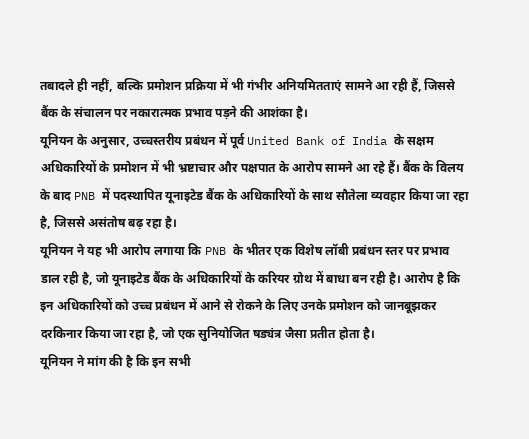तबादले ही नहीं, बल्कि प्रमोशन प्रक्रिया में भी गंभीर अनियमितताएं सामने आ रही हैं, जिससे बैंक के संचालन पर नकारात्मक प्रभाव पड़ने की आशंका है।
यूनियन के अनुसार, उच्चस्तरीय प्रबंधन में पूर्व United Bank of India के सक्षम अधिकारियों के प्रमोशन में भी भ्रष्टाचार और पक्षपात के आरोप सामने आ रहे हैं। बैंक के विलय के बाद PNB में पदस्थापित यूनाइटेड बैंक के अधिकारियों के साथ सौतेला व्यवहार किया जा रहा है, जिससे असंतोष बढ़ रहा है।
यूनियन ने यह भी आरोप लगाया कि PNB के भीतर एक विशेष लॉबी प्रबंधन स्तर पर प्रभाव डाल रही है, जो यूनाइटेड बैंक के अधिकारियों के करियर ग्रोथ में बाधा बन रही है। आरोप है कि इन अधिकारियों को उच्च प्रबंधन में आने से रोकने के लिए उनके प्रमोशन को जानबूझकर दरकिनार किया जा रहा है, जो एक सुनियोजित षड्यंत्र जैसा प्रतीत होता है।
यूनियन ने मांग की है कि इन सभी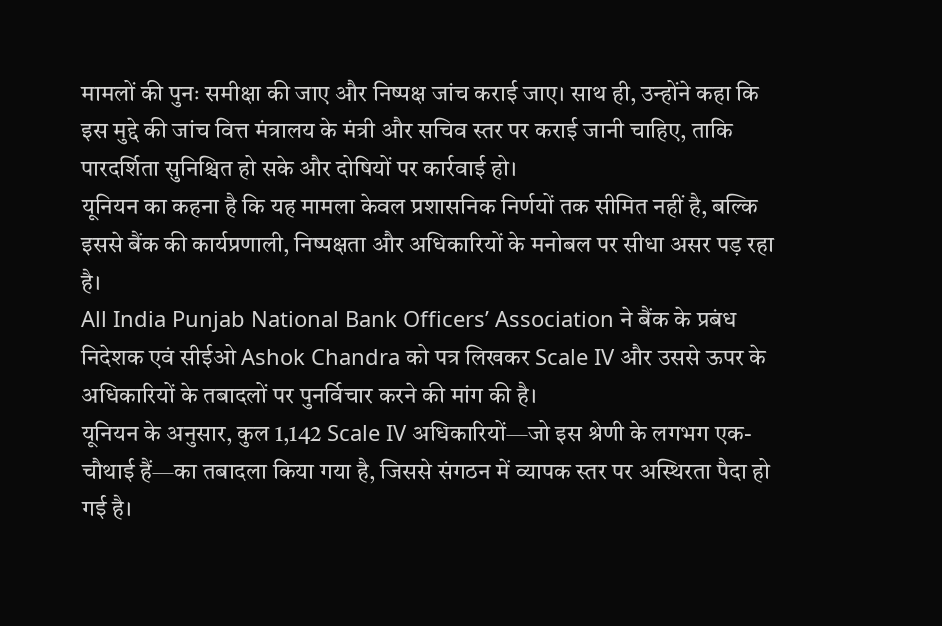मामलों की पुनः समीक्षा की जाए और निष्पक्ष जांच कराई जाए। साथ ही, उन्होंने कहा कि इस मुद्दे की जांच वित्त मंत्रालय के मंत्री और सचिव स्तर पर कराई जानी चाहिए, ताकि पारदर्शिता सुनिश्चित हो सके और दोषियों पर कार्रवाई हो।
यूनियन का कहना है कि यह मामला केवल प्रशासनिक निर्णयों तक सीमित नहीं है, बल्कि इससे बैंक की कार्यप्रणाली, निष्पक्षता और अधिकारियों के मनोबल पर सीधा असर पड़ रहा है।
All India Punjab National Bank Officers’ Association ने बैंक के प्रबंध निदेशक एवं सीईओ Ashok Chandra को पत्र लिखकर Scale IV और उससे ऊपर के अधिकारियों के तबादलों पर पुनर्विचार करने की मांग की है।
यूनियन के अनुसार, कुल 1,142 Scale IV अधिकारियों—जो इस श्रेणी के लगभग एक-चौथाई हैं—का तबादला किया गया है, जिससे संगठन में व्यापक स्तर पर अस्थिरता पैदा हो गई है।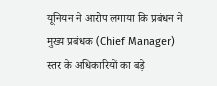यूनियन ने आरोप लगाया कि प्रबंधन ने मुख्य प्रबंधक (Chief Manager) स्तर के अधिकारियों का बड़े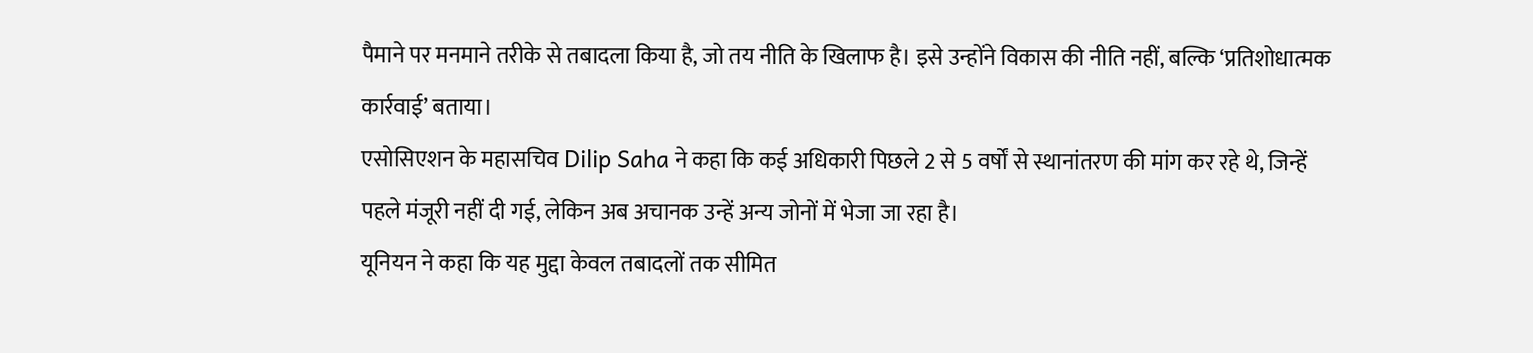पैमाने पर मनमाने तरीके से तबादला किया है, जो तय नीति के खिलाफ है। इसे उन्होंने विकास की नीति नहीं, बल्कि ‘प्रतिशोधात्मक कार्रवाई’ बताया।
एसोसिएशन के महासचिव Dilip Saha ने कहा कि कई अधिकारी पिछले 2 से 5 वर्षों से स्थानांतरण की मांग कर रहे थे, जिन्हें पहले मंजूरी नहीं दी गई, लेकिन अब अचानक उन्हें अन्य जोनों में भेजा जा रहा है।
यूनियन ने कहा कि यह मुद्दा केवल तबादलों तक सीमित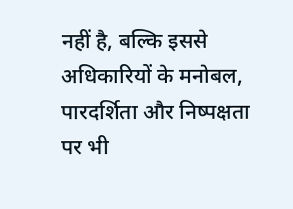नहीं है, बल्कि इससे अधिकारियों के मनोबल, पारदर्शिता और निष्पक्षता पर भी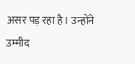असर पड़ रहा है। उन्होंने उम्मीद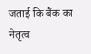जताई कि बैंक का नेतृत्व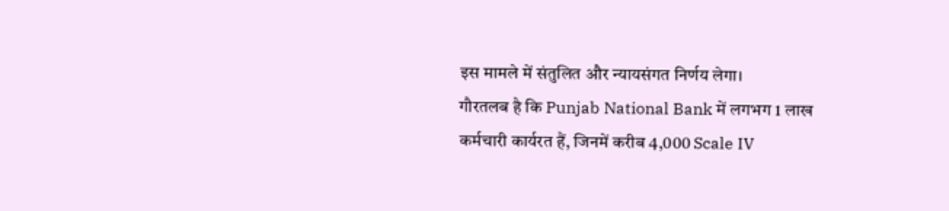इस मामले में संतुलित और न्यायसंगत निर्णय लेगा।
गौरतलब है कि Punjab National Bank में लगभग 1 लाख कर्मचारी कार्यरत हैं, जिनमें करीब 4,000 Scale IV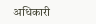अधिकारी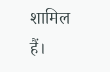शामिल हैं।